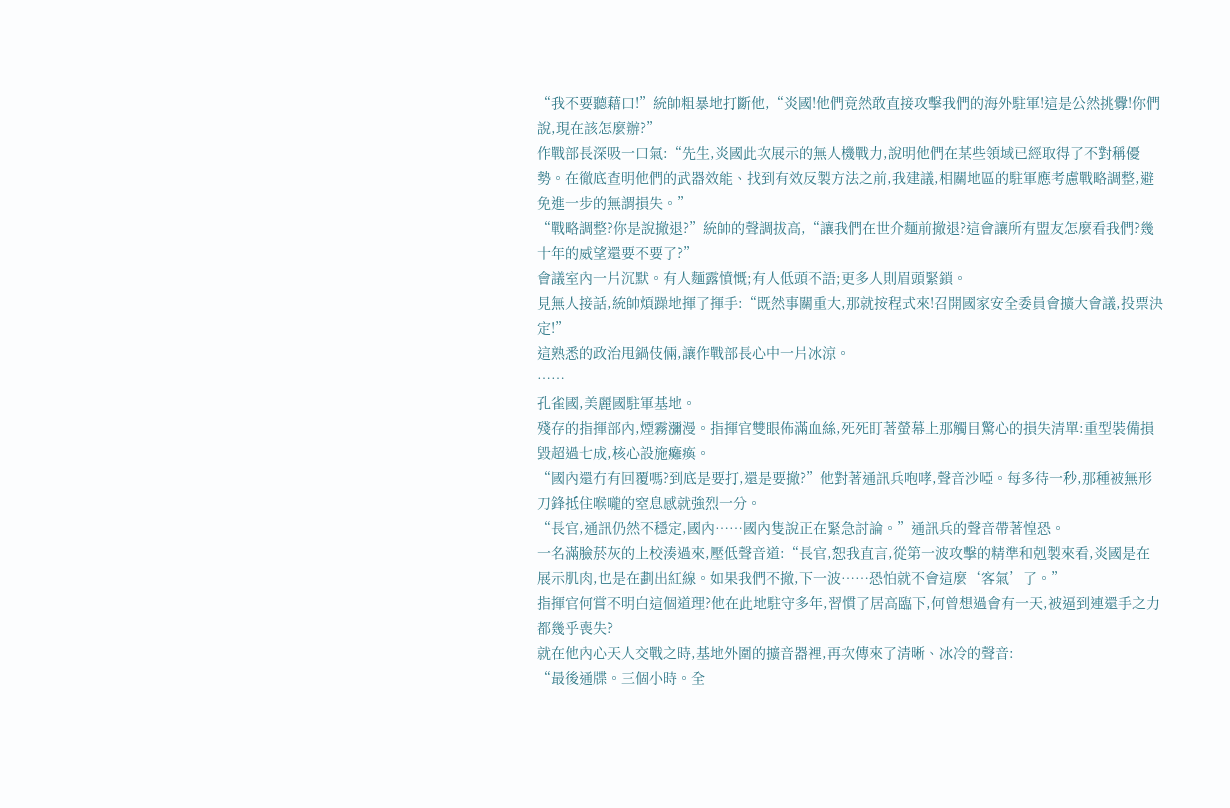“我不要聽藉口!”統帥粗暴地打斷他,“炎國!他們竟然敢直接攻擊我們的海外駐軍!這是公然挑釁!你們說,現在該怎麼辦?”
作戰部長深吸一口氣:“先生,炎國此次展示的無人機戰力,說明他們在某些領域已經取得了不對稱優勢。在徹底查明他們的武器效能、找到有效反製方法之前,我建議,相關地區的駐軍應考慮戰略調整,避免進一步的無謂損失。”
“戰略調整?你是說撤退?”統帥的聲調拔高,“讓我們在世介麵前撤退?這會讓所有盟友怎麼看我們?幾十年的威望還要不要了?”
會議室內一片沉默。有人麵露憤慨;有人低頭不語;更多人則眉頭緊鎖。
見無人接話,統帥煩躁地揮了揮手:“既然事關重大,那就按程式來!召開國家安全委員會擴大會議,投票決定!”
這熟悉的政治甩鍋伎倆,讓作戰部長心中一片冰涼。
……
孔雀國,美麗國駐軍基地。
殘存的指揮部內,煙霧瀰漫。指揮官雙眼佈滿血絲,死死盯著螢幕上那觸目驚心的損失清單:重型裝備損毀超過七成,核心設施癱瘓。
“國內還冇有回覆嗎?到底是要打,還是要撤?”他對著通訊兵咆哮,聲音沙啞。每多待一秒,那種被無形刀鋒抵住喉嚨的窒息感就強烈一分。
“長官,通訊仍然不穩定,國內……國內隻說正在緊急討論。”通訊兵的聲音帶著惶恐。
一名滿臉菸灰的上校湊過來,壓低聲音道:“長官,恕我直言,從第一波攻擊的精準和剋製來看,炎國是在展示肌肉,也是在劃出紅線。如果我們不撤,下一波……恐怕就不會這麼‘客氣’了。”
指揮官何嘗不明白這個道理?他在此地駐守多年,習慣了居高臨下,何曾想過會有一天,被逼到連還手之力都幾乎喪失?
就在他內心天人交戰之時,基地外圍的擴音器裡,再次傳來了清晰、冰冷的聲音:
“最後通牒。三個小時。全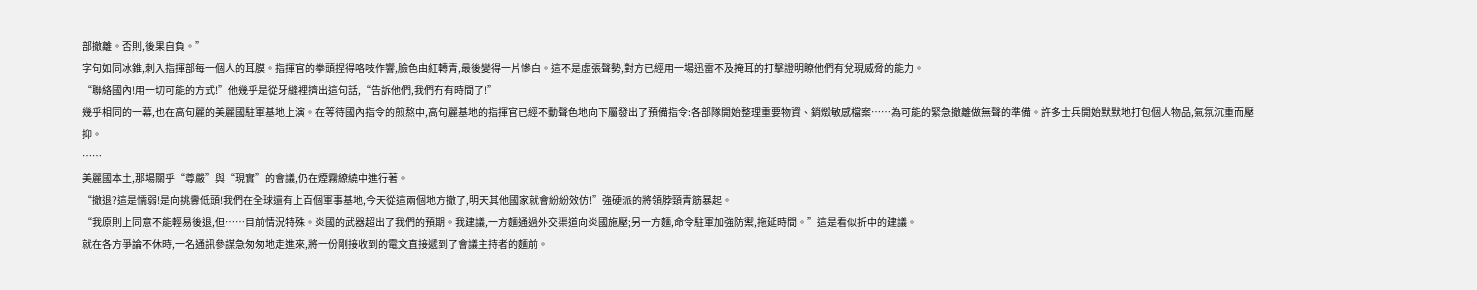部撤離。否則,後果自負。”
字句如同冰錐,刺入指揮部每一個人的耳膜。指揮官的拳頭捏得咯吱作響,臉色由紅轉青,最後變得一片慘白。這不是虛張聲勢,對方已經用一場迅雷不及掩耳的打擊證明瞭他們有兌現威脅的能力。
“聯絡國內!用一切可能的方式!”他幾乎是從牙縫裡擠出這句話,“告訴他們,我們冇有時間了!”
幾乎相同的一幕,也在高句麗的美麗國駐軍基地上演。在等待國內指令的煎熬中,高句麗基地的指揮官已經不動聲色地向下屬發出了預備指令:各部隊開始整理重要物資、銷燬敏感檔案……為可能的緊急撤離做無聲的準備。許多士兵開始默默地打包個人物品,氣氛沉重而壓抑。
……
美麗國本土,那場關乎“尊嚴”與“現實”的會議,仍在煙霧繚繞中進行著。
“撤退?這是懦弱!是向挑釁低頭!我們在全球還有上百個軍事基地,今天從這兩個地方撤了,明天其他國家就會紛紛效仿!”強硬派的將領脖頸青筋暴起。
“我原則上同意不能輕易後退,但……目前情況特殊。炎國的武器超出了我們的預期。我建議,一方麵通過外交渠道向炎國施壓;另一方麵,命令駐軍加強防禦,拖延時間。”這是看似折中的建議。
就在各方爭論不休時,一名通訊參謀急匆匆地走進來,將一份剛接收到的電文直接遞到了會議主持者的麵前。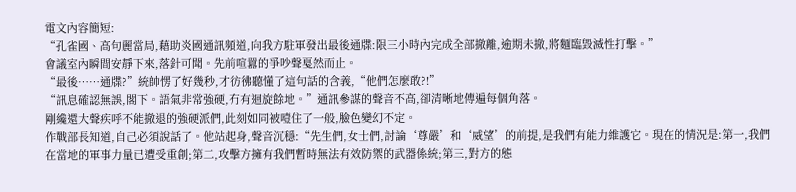電文內容簡短:
“孔雀國、高句麗當局,藉助炎國通訊頻道,向我方駐軍發出最後通牒:限三小時內完成全部撤離,逾期未撤,將麵臨毀滅性打擊。”
會議室內瞬間安靜下來,落針可聞。先前喧囂的爭吵聲戛然而止。
“最後……通牒?”統帥愣了好幾秒,才彷彿聽懂了這句話的含義,“他們怎麼敢?!”
“訊息確認無誤,閣下。語氣非常強硬,冇有迴旋餘地。”通訊參謀的聲音不高,卻清晰地傳遍每個角落。
剛纔還大聲疾呼不能撤退的強硬派們,此刻如同被噎住了一般,臉色變幻不定。
作戰部長知道,自己必須說話了。他站起身,聲音沉穩:“先生們,女士們,討論‘尊嚴’和‘威望’的前提,是我們有能力維護它。現在的情況是:第一,我們在當地的軍事力量已遭受重創;第二,攻擊方擁有我們暫時無法有效防禦的武器係統;第三,對方的態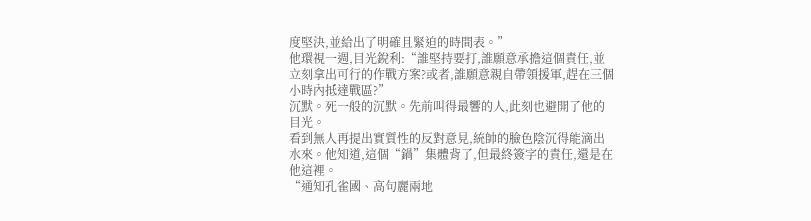度堅決,並給出了明確且緊迫的時間表。”
他環視一週,目光銳利:“誰堅持要打,誰願意承擔這個責任,並立刻拿出可行的作戰方案?或者,誰願意親自帶領援軍,趕在三個小時內抵達戰區?”
沉默。死一般的沉默。先前叫得最響的人,此刻也避開了他的目光。
看到無人再提出實質性的反對意見,統帥的臉色陰沉得能滴出水來。他知道,這個“鍋”集體背了,但最終簽字的責任,還是在他這裡。
“通知孔雀國、高句麗兩地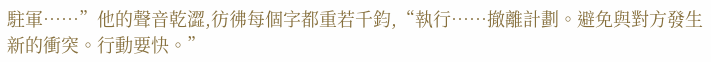駐軍……”他的聲音乾澀,彷彿每個字都重若千鈞,“執行……撤離計劃。避免與對方發生新的衝突。行動要快。”